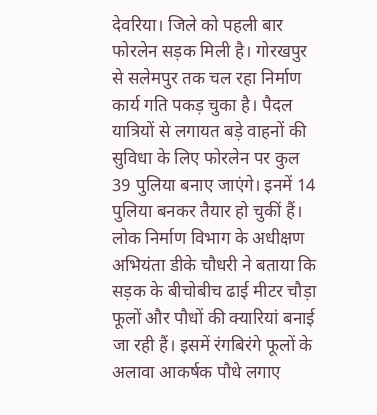देवरिया। जिले को पहली बार फोरलेन सड़क मिली है। गोरखपुर से सलेमपुर तक चल रहा निर्माण कार्य गति पकड़ चुका है। पैदल यात्रियों से लगायत बड़े वाहनों की सुविधा के लिए फोरलेन पर कुल 39 पुलिया बनाए जाएंगे। इनमें 14 पुलिया बनकर तैयार हो चुकीं हैं।
लोक निर्माण विभाग के अधीक्षण अभियंता डीके चौधरी ने बताया कि सड़क के बीचोबीच ढाई मीटर चौड़ा फूलों और पौधों की क्यारियां बनाई जा रही हैं। इसमें रंगबिरंगे फूलों के अलावा आकर्षक पौधे लगाए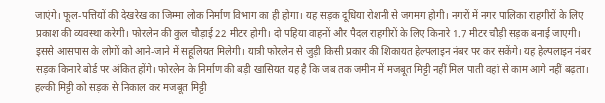जाएंगे। फूल-पत्तियों की देखरेख का जिम्मा लोक निर्माण विभाग का ही होगा। यह सड़क दूधिया रोशनी से जगमग होगी। नगरों में नगर पालिका राहगीरों के लिए प्रकाश की व्यवस्था करेगी। फोरलेन की कुल चौड़ाई 22 मीटर होगी। दो पहिया वाहनों और पैदल राहगीरों के लिए किनारे 1.7 मीटर चौड़ी सड़क बनाई जाएगी। इससे आसपास के लोगों को आने-जाने में सहूलियत मिलेगी। यात्री फोरलेन से जुड़ी किसी प्रकार की शिकायत हेल्पलाइन नंबर पर कर सकेंगे। यह हेल्पलाइन नंबर सड़क किनारे बोर्ड पर अंकित होंगे। फोरलेन के निर्माण की बड़ी खासियत यह है कि जब तक जमीन में मजबूत मिट्टी नहीं मिल पाती वहां से काम आगे नहीं बढ़ता। हल्की मिट्टी को सड़क से निकाल कर मजबूत मिट्टी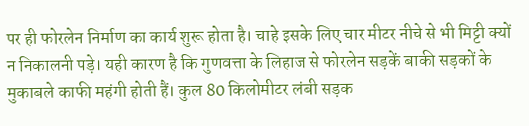पर ही फोरलेन निर्माण का कार्य शुरू होता है। चाहे इसके लिए चार मीटर नीचे से भी मिट्टी क्यों न निकालनी पड़े। यही कारण है कि गुणवत्ता के लिहाज से फोरलेन सड़कें बाकी सड़कों के मुकाबले काफी महंगी होती हैं। कुल 80 किलोमीटर लंबी सड़क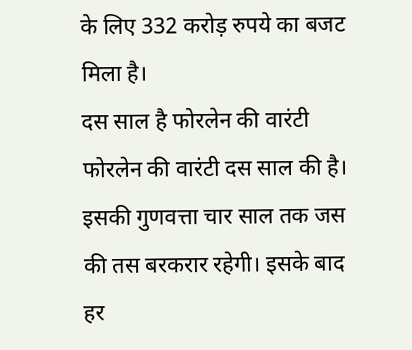के लिए 332 करोड़ रुपये का बजट मिला है।
दस साल है फोरलेन की वारंटी
फोरलेन की वारंटी दस साल की है। इसकी गुणवत्ता चार साल तक जस की तस बरकरार रहेगी। इसके बाद हर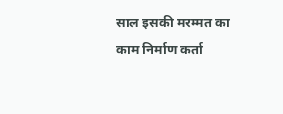साल इसकी मरम्मत का काम निर्माण कर्ता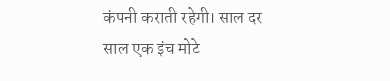कंपनी कराती रहेगी। साल दर साल एक इंच मोटे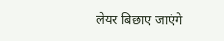लेयर बिछाए जाएंगे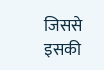जिससे इसकी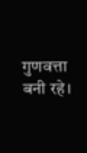गुणवत्ता बनी रहे।